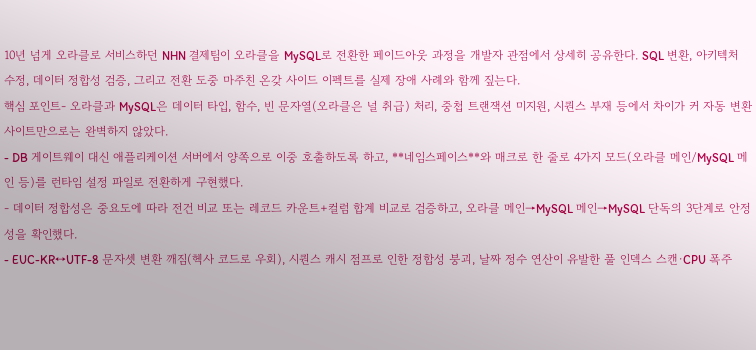10년 넘게 오라클로 서비스하던 NHN 결제팀이 오라클을 MySQL로 전환한 페이드아웃 과정을 개발자 관점에서 상세히 공유한다. SQL 변환, 아키텍처 수정, 데이터 정합성 검증, 그리고 전환 도중 마주친 온갖 사이드 이펙트를 실제 장애 사례와 함께 짚는다.
핵심 포인트- 오라클과 MySQL은 데이터 타입, 함수, 빈 문자열(오라클은 널 취급) 처리, 중첩 트랜잭션 미지원, 시퀀스 부재 등에서 차이가 커 자동 변환 사이트만으로는 완벽하지 않았다.
- DB 게이트웨이 대신 애플리케이션 서버에서 양쪽으로 이중 호출하도록 하고, **네임스페이스**와 매크로 한 줄로 4가지 모드(오라클 메인/MySQL 메인 등)를 런타임 설정 파일로 전환하게 구현했다.
- 데이터 정합성은 중요도에 따라 전건 비교 또는 레코드 카운트+컬럼 합계 비교로 검증하고, 오라클 메인→MySQL 메인→MySQL 단독의 3단계로 안정성을 확인했다.
- EUC-KR↔UTF-8 문자셋 변환 깨짐(헥사 코드로 우회), 시퀀스 캐시 점프로 인한 정합성 붕괴, 날짜 정수 연산이 유발한 풀 인덱스 스캔·CPU 폭주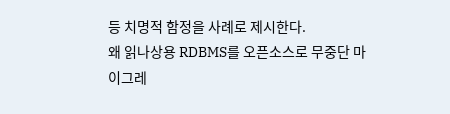등 치명적 함정을 사례로 제시한다.
왜 읽나상용 RDBMS를 오픈소스로 무중단 마이그레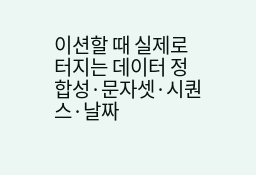이션할 때 실제로 터지는 데이터 정합성·문자셋·시퀀스·날짜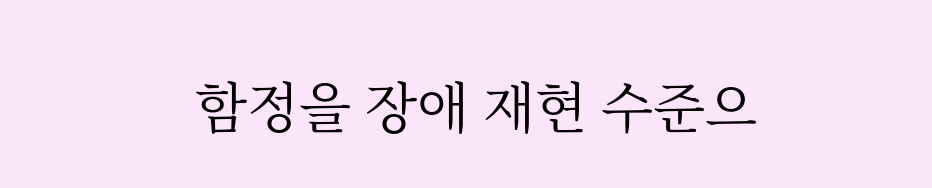함정을 장애 재현 수준으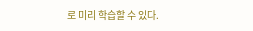로 미리 학습할 수 있다.